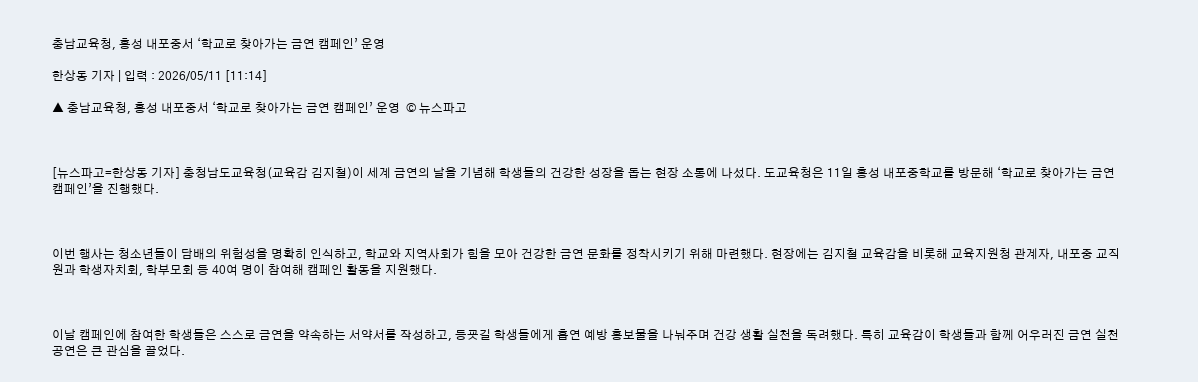충남교육청, 홍성 내포중서 ‘학교로 찾아가는 금연 캠페인’ 운영

한상동 기자 | 입력 : 2026/05/11 [11:14]

▲ 충남교육청, 홍성 내포중서 ‘학교로 찾아가는 금연 캠페인’ 운영  © 뉴스파고



[뉴스파고=한상동 기자] 충청남도교육청(교육감 김지철)이 세계 금연의 날을 기념해 학생들의 건강한 성장을 돕는 현장 소통에 나섰다. 도교육청은 11일 홍성 내포중학교를 방문해 ‘학교로 찾아가는 금연 캠페인’을 진행했다.



이번 행사는 청소년들이 담배의 위험성을 명확히 인식하고, 학교와 지역사회가 힘을 모아 건강한 금연 문화를 정착시키기 위해 마련했다. 현장에는 김지철 교육감을 비롯해 교육지원청 관계자, 내포중 교직원과 학생자치회, 학부모회 등 40여 명이 참여해 캠페인 활동을 지원했다.



이날 캠페인에 참여한 학생들은 스스로 금연을 약속하는 서약서를 작성하고, 등굣길 학생들에게 흡연 예방 홍보물을 나눠주며 건강 생활 실천을 독려했다. 특히 교육감이 학생들과 함께 어우러진 금연 실천 공연은 큰 관심을 끌었다.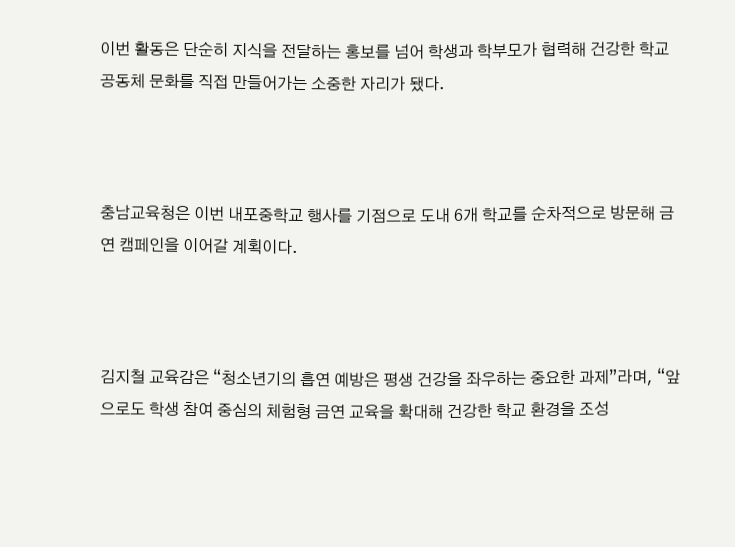이번 활동은 단순히 지식을 전달하는 홍보를 넘어 학생과 학부모가 협력해 건강한 학교 공동체 문화를 직접 만들어가는 소중한 자리가 됐다.



충남교육청은 이번 내포중학교 행사를 기점으로 도내 6개 학교를 순차적으로 방문해 금연 캠페인을 이어갈 계획이다.



김지철 교육감은 “청소년기의 흡연 예방은 평생 건강을 좌우하는 중요한 과제”라며, “앞으로도 학생 참여 중심의 체험형 금연 교육을 확대해 건강한 학교 환경을 조성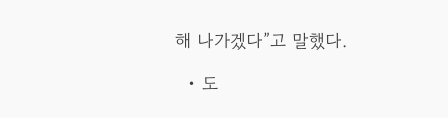해 나가겠다”고 말했다.

  • 도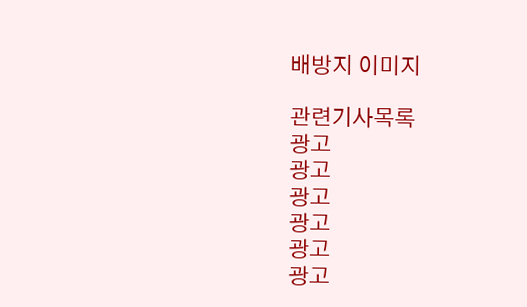배방지 이미지

관련기사목록
광고
광고
광고
광고
광고
광고